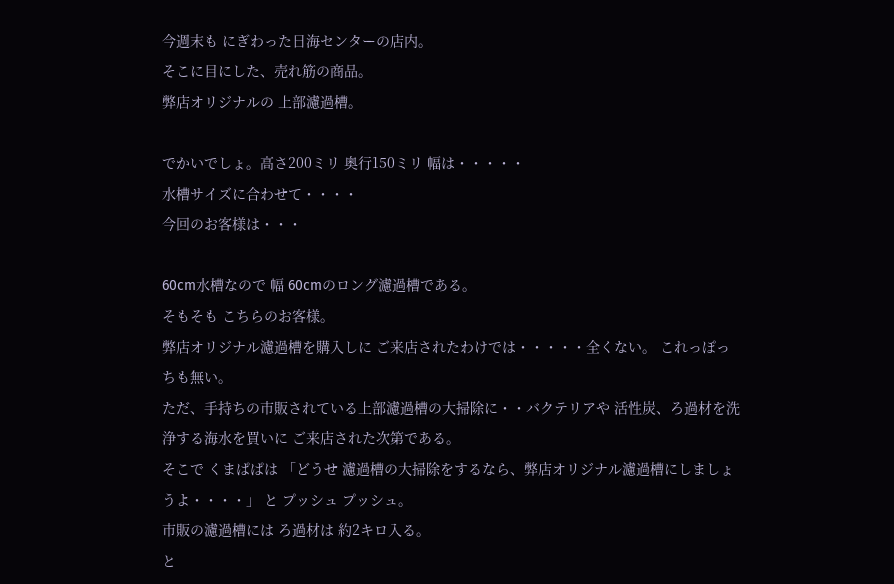今週末も にぎわった日海センターの店内。
そこに目にした、売れ筋の商品。
弊店オリジナルの 上部濾過槽。

でかいでしょ。高さ200ミリ 奥行150ミリ 幅は・・・・・
水槽サイズに合わせて・・・・
今回のお客様は・・・

60cm水槽なので 幅 60cmのロング濾過槽である。
そもそも こちらのお客様。
弊店オリジナル濾過槽を購入しに ご来店されたわけでは・・・・・全くない。 これっぽっちも無い。
ただ、手持ちの市販されている上部濾過槽の大掃除に・・バクテリアや 活性炭、ろ過材を洗浄する海水を買いに ご来店された次第である。
そこで くまぱぱは 「どうせ 濾過槽の大掃除をするなら、弊店オリジナル濾過槽にしましょうよ・・・・」 と プッシュ プッシュ。
市販の濾過槽には ろ過材は 約2キロ入る。
と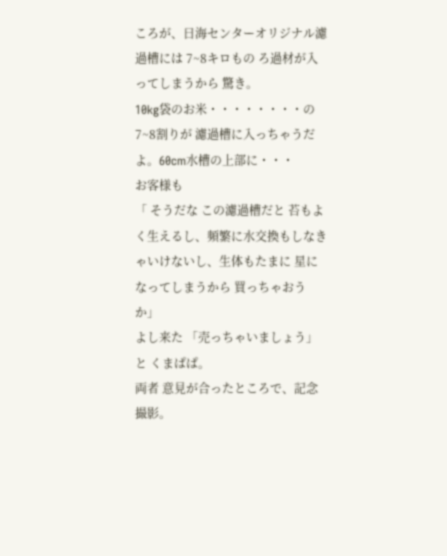ころが、日海センターオリジナル濾過槽には 7~8キロもの ろ過材が入ってしまうから 驚き。
10kg袋のお米・・・・・・・・の 7~8割りが 濾過槽に入っちゃうだよ。60cm水槽の上部に・・・
お客様も
「 そうだな この濾過槽だと 苔もよく生えるし、頻繁に水交換もしなきゃいけないし、生体もたまに 星になってしまうから 買っちゃおうか」
よし来た 「売っちゃいましょう」 と くまぱぱ。
両者 意見が合ったところで、記念撮影。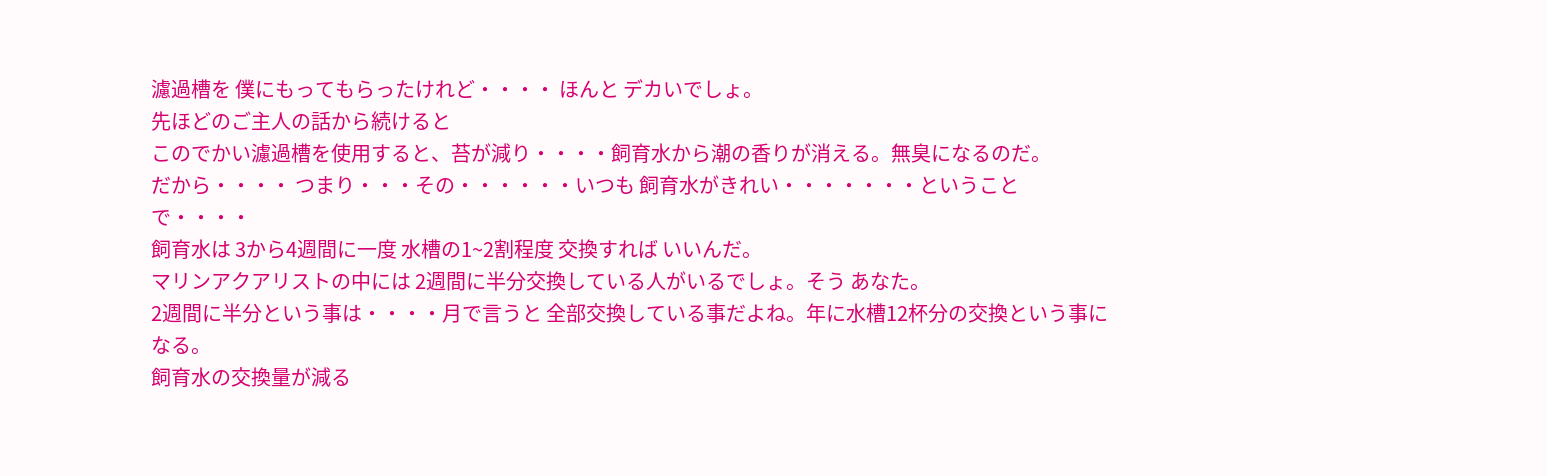濾過槽を 僕にもってもらったけれど・・・・ ほんと デカいでしょ。
先ほどのご主人の話から続けると
このでかい濾過槽を使用すると、苔が減り・・・・飼育水から潮の香りが消える。無臭になるのだ。
だから・・・・ つまり・・・その・・・・・・いつも 飼育水がきれい・・・・・・・ということで・・・・
飼育水は 3から4週間に一度 水槽の1~2割程度 交換すれば いいんだ。
マリンアクアリストの中には 2週間に半分交換している人がいるでしょ。そう あなた。
2週間に半分という事は・・・・月で言うと 全部交換している事だよね。年に水槽12杯分の交換という事になる。
飼育水の交換量が減る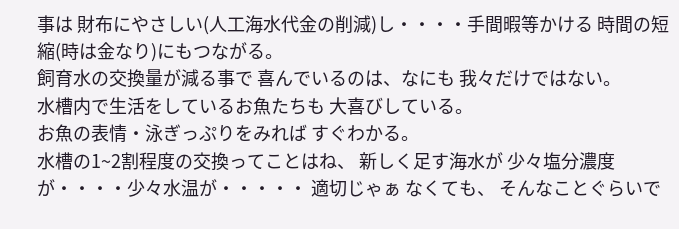事は 財布にやさしい(人工海水代金の削減)し・・・・手間暇等かける 時間の短縮(時は金なり)にもつながる。
飼育水の交換量が減る事で 喜んでいるのは、なにも 我々だけではない。
水槽内で生活をしているお魚たちも 大喜びしている。
お魚の表情・泳ぎっぷりをみれば すぐわかる。
水槽の1~2割程度の交換ってことはね、 新しく足す海水が 少々塩分濃度が・・・・少々水温が・・・・・ 適切じゃぁ なくても、 そんなことぐらいで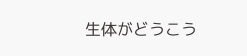生体がどうこう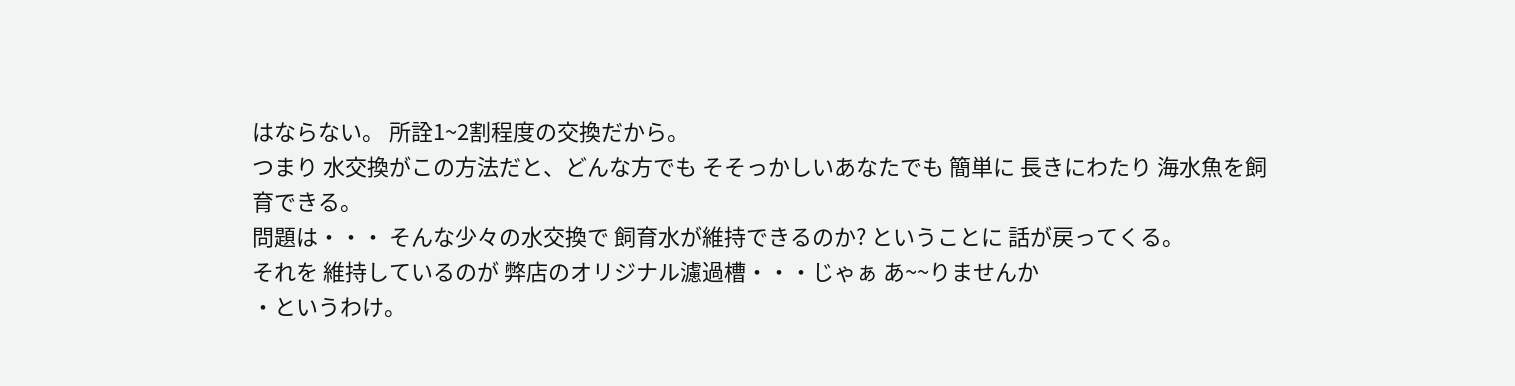はならない。 所詮1~2割程度の交換だから。
つまり 水交換がこの方法だと、どんな方でも そそっかしいあなたでも 簡単に 長きにわたり 海水魚を飼育できる。
問題は・・・ そんな少々の水交換で 飼育水が維持できるのか? ということに 話が戻ってくる。
それを 維持しているのが 弊店のオリジナル濾過槽・・・じゃぁ あ~~りませんか
・というわけ。